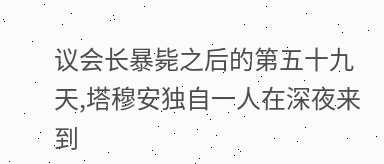议会长暴毙之后的第五十九天,塔穆安独自一人在深夜来到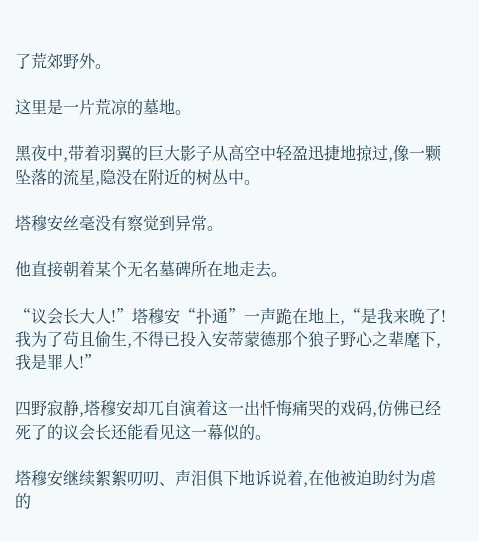了荒郊野外。

这里是一片荒凉的墓地。

黑夜中,带着羽翼的巨大影子从高空中轻盈迅捷地掠过,像一颗坠落的流星,隐没在附近的树丛中。

塔穆安丝毫没有察觉到异常。

他直接朝着某个无名墓碑所在地走去。

“议会长大人!”塔穆安“扑通”一声跪在地上,“是我来晚了!我为了茍且偷生,不得已投入安蒂蒙德那个狼子野心之辈麾下,我是罪人!”

四野寂静,塔穆安却兀自演着这一出忏悔痛哭的戏码,仿佛已经死了的议会长还能看见这一幕似的。

塔穆安继续絮絮叨叨、声泪俱下地诉说着,在他被迫助纣为虐的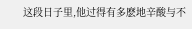这段日子里,他过得有多麽地辛酸与不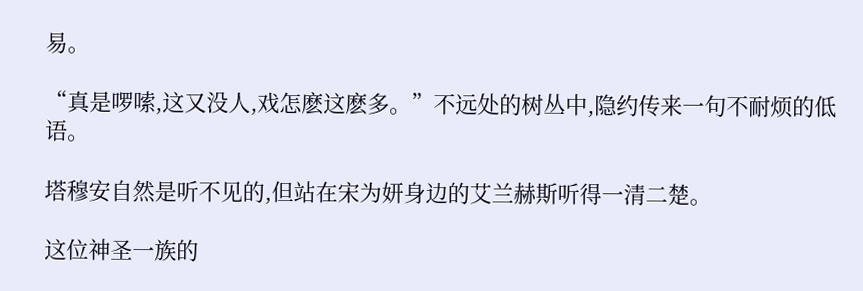易。

“真是啰嗦,这又没人,戏怎麽这麽多。”不远处的树丛中,隐约传来一句不耐烦的低语。

塔穆安自然是听不见的,但站在宋为妍身边的艾兰赫斯听得一清二楚。

这位神圣一族的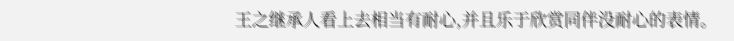王之继承人看上去相当有耐心,并且乐于欣赏同伴没耐心的表情。